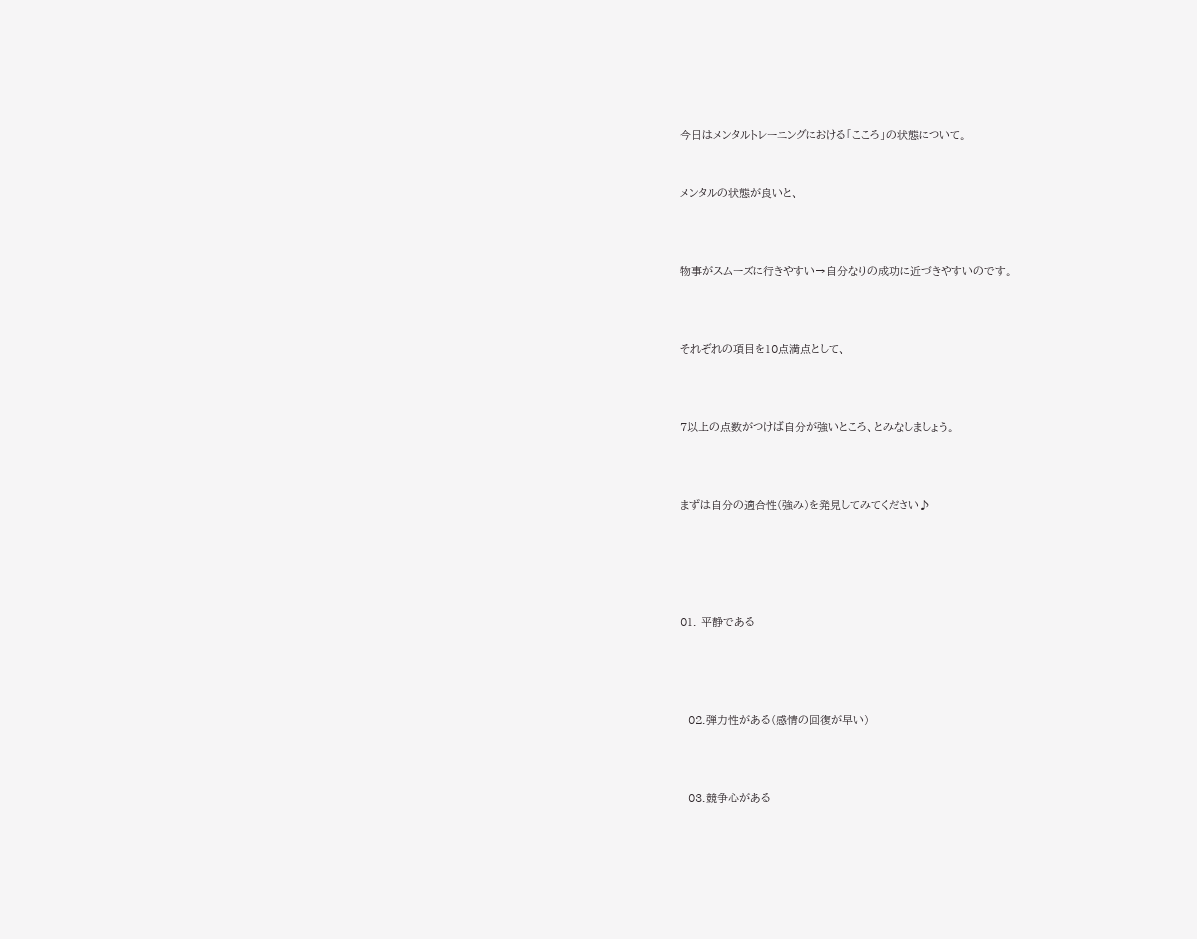今日はメンタルトレーニングにおける「こころ」の状態について。


メンタルの状態が良いと、



物事がスムーズに行きやすい→自分なりの成功に近づきやすいのです。



それぞれの項目を10点満点として、



7以上の点数がつけば自分が強いところ、とみなしましょう。



まずは自分の適合性(強み)を発見してみてください♪





01. 平静である




  02.弾力性がある(感情の回復が早い)



  03.競争心がある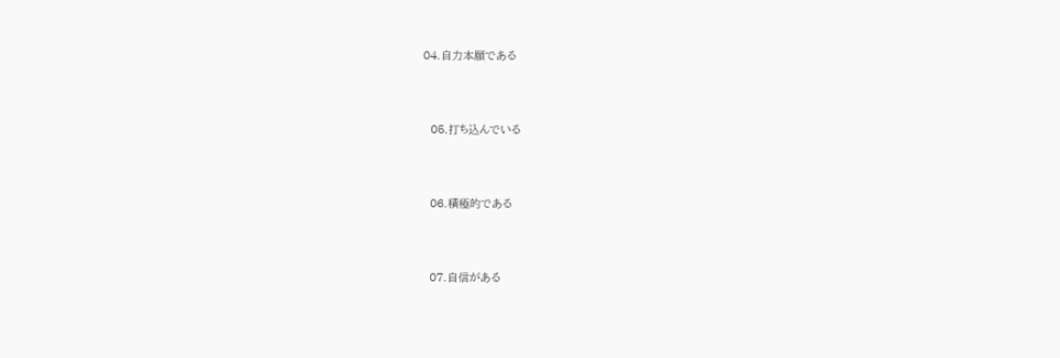04.自力本願である



  05.打ち込んでいる



  06.積極的である



  07.自信がある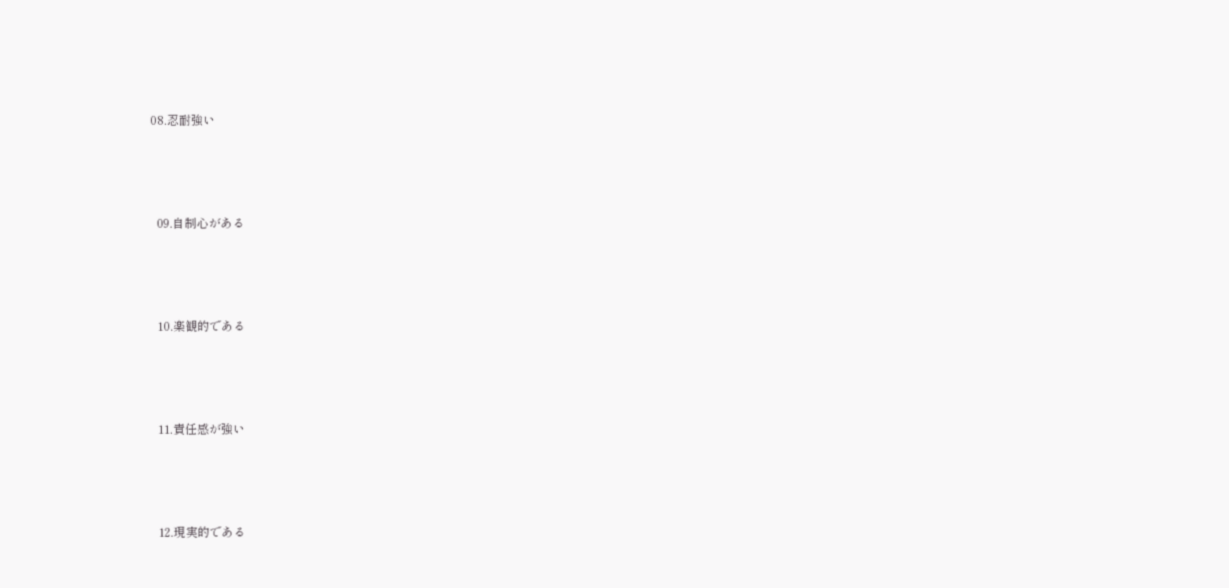08.忍耐強い



  09.自制心がある



  10.楽観的である



  11.責任感が強い



  12.現実的である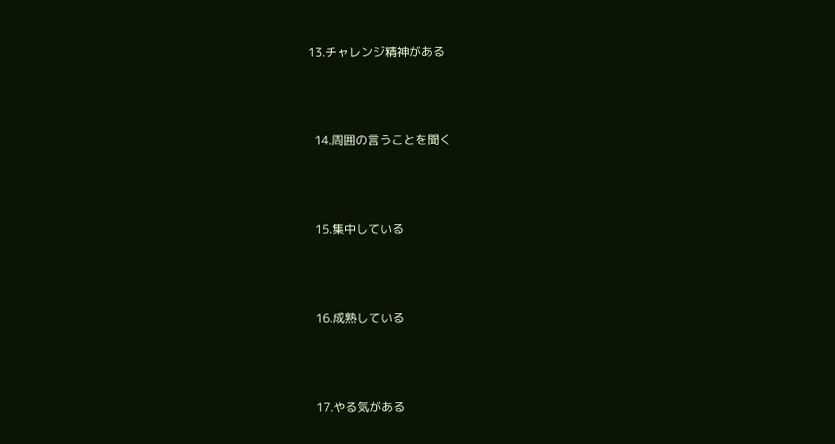13.チャレンジ精神がある



  14.周囲の言うことを聞く



  15.集中している



  16.成熟している



  17.やる気がある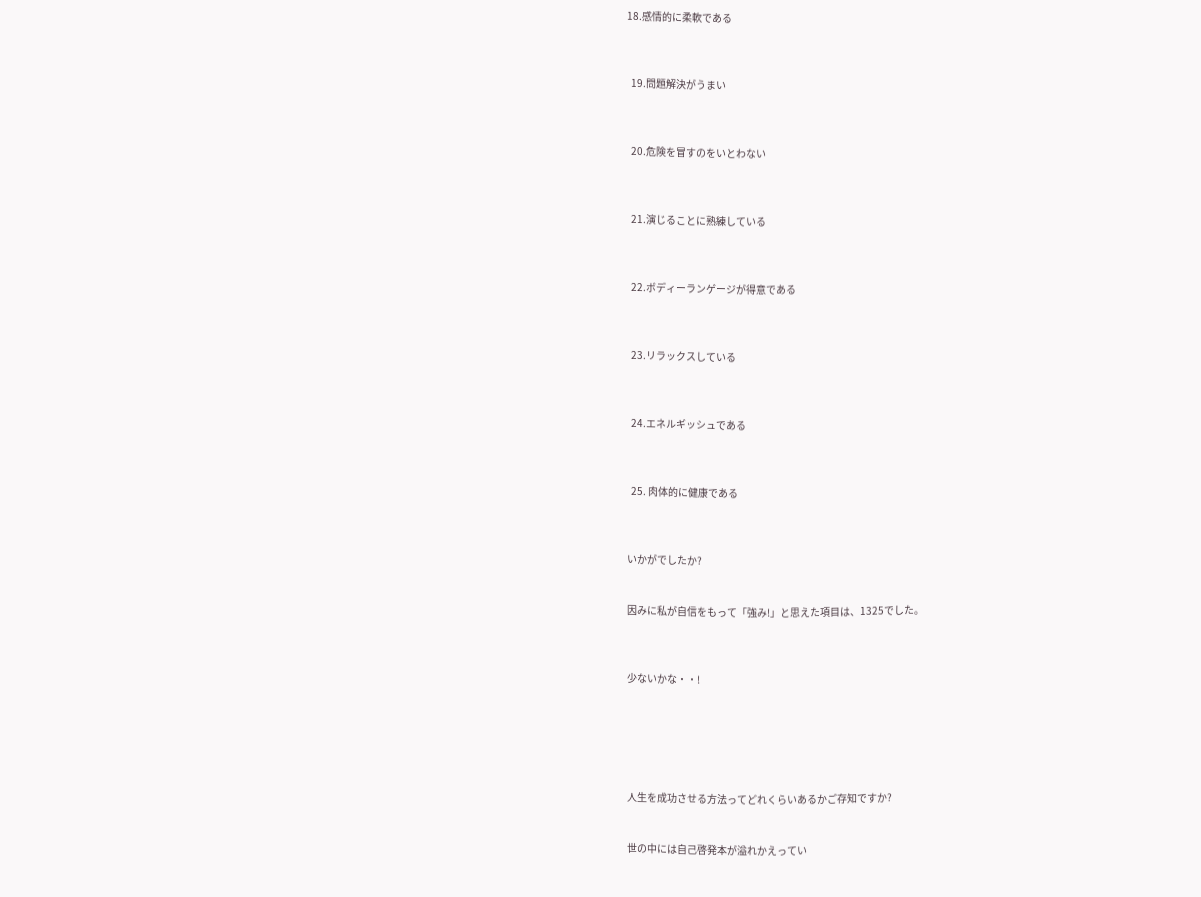18.感情的に柔軟である



  19.問題解決がうまい



  20.危険を冒すのをいとわない



  21.演じることに熟練している



  22.ボディーランゲージが得意である



  23.リラックスしている



  24.エネルギッシュである



  25. 肉体的に健康である



いかがでしたか?


因みに私が自信をもって「強み!」と思えた項目は、1325でした。



少ないかな・・!






人生を成功させる方法ってどれくらいあるかご存知ですか?


世の中には自己啓発本が溢れかえってい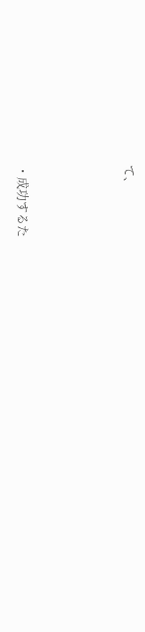て、



・成功するた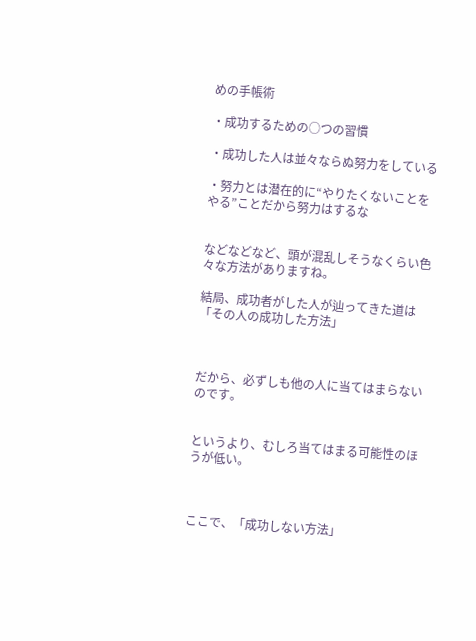めの手帳術

・成功するための○つの習慣

・成功した人は並々ならぬ努力をしている

・努力とは潜在的に“やりたくないことをやる”ことだから努力はするな


などなどなど、頭が混乱しそうなくらい色々な方法がありますね。

結局、成功者がした人が辿ってきた道は「その人の成功した方法」



だから、必ずしも他の人に当てはまらないのです。


というより、むしろ当てはまる可能性のほうが低い。



ここで、「成功しない方法」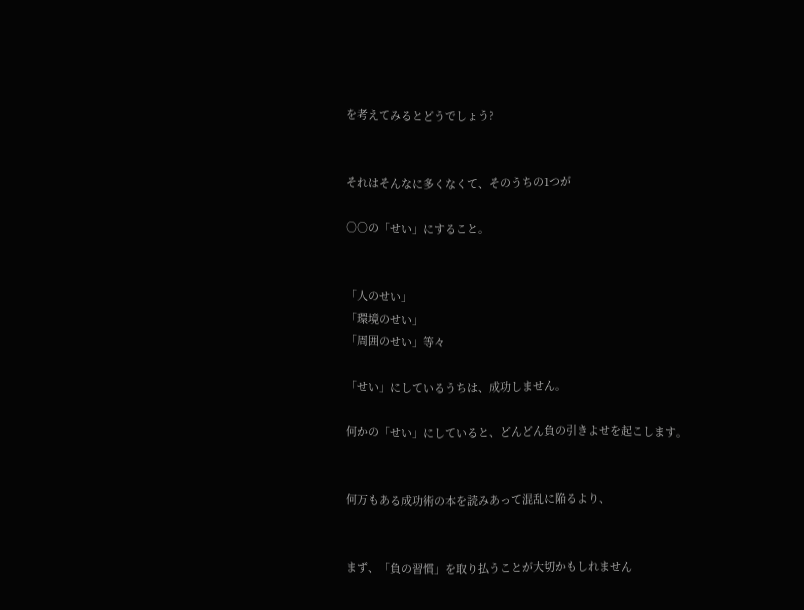を考えてみるとどうでしょう?


それはそんなに多くなくて、そのうちの1つが

○○の「せい」にすること。


「人のせい」
「環境のせい」
「周囲のせい」等々

「せい」にしているうちは、成功しません。

何かの「せい」にしていると、どんどん負の引きよせを起こします。


何万もある成功術の本を読みあって混乱に陥るより、


まず、「負の習慣」を取り払うことが大切かもしれません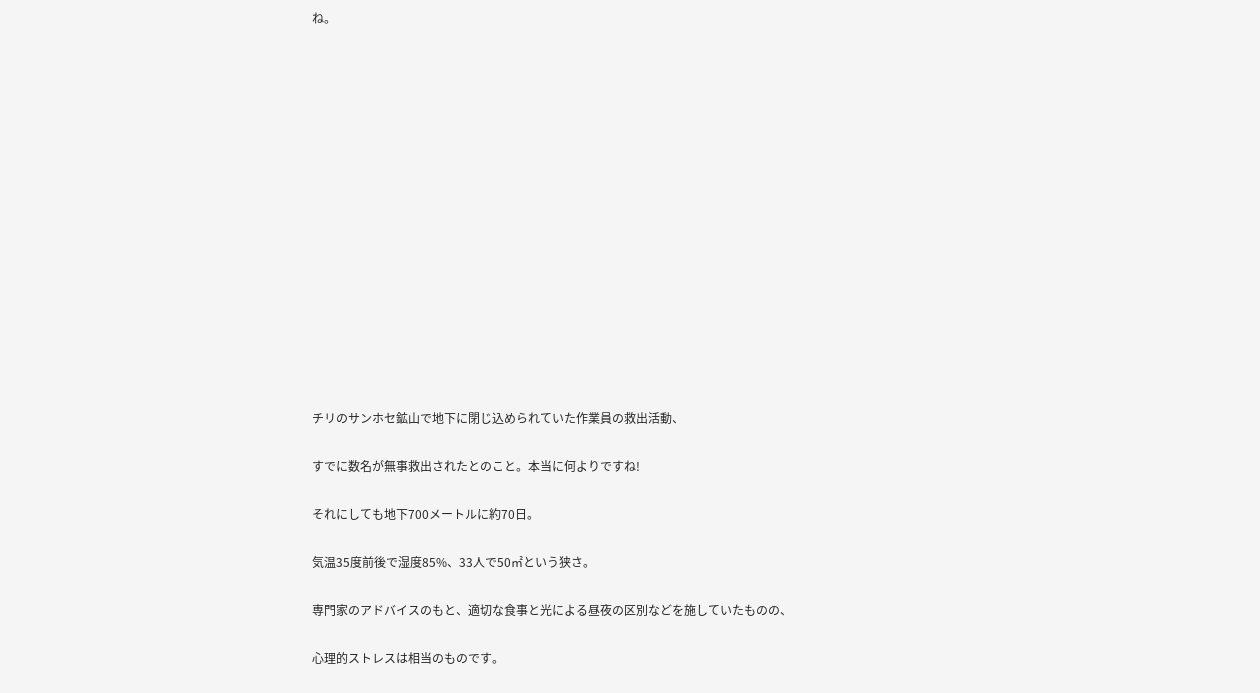ね。
























チリのサンホセ鉱山で地下に閉じ込められていた作業員の救出活動、


すでに数名が無事救出されたとのこと。本当に何よりですね!


それにしても地下700メートルに約70日。


気温35度前後で湿度85%、33人で50㎡という狭さ。


専門家のアドバイスのもと、適切な食事と光による昼夜の区別などを施していたものの、


心理的ストレスは相当のものです。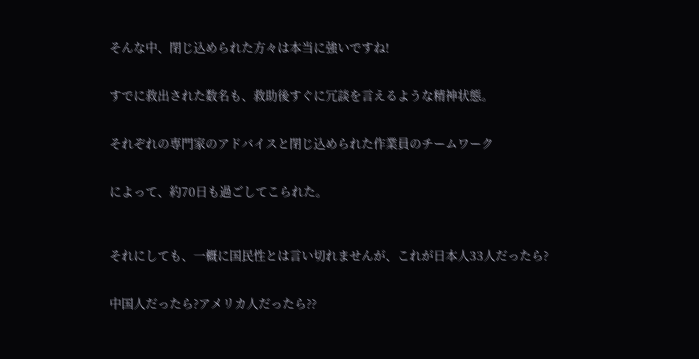そんな中、閉じ込められた方々は本当に強いですね!


すでに救出された数名も、救助後すぐに冗談を言えるような精神状態。


それぞれの専門家のアドバイスと閉じ込められた作業員のチームワーク


によって、約70日も過ごしてこられた。



それにしても、一概に国民性とは言い切れませんが、これが日本人33人だったら?


中国人だったら?アメリカ人だったら??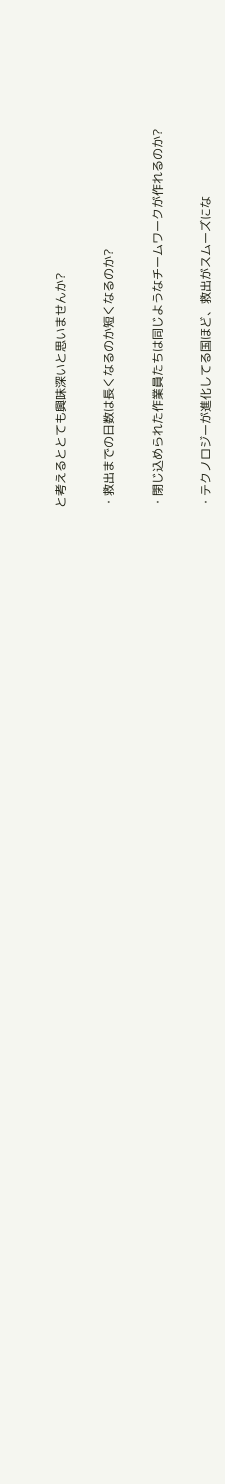と考えるととても興味深いと思いませんか?


・救出までの日数は長くなるのか短くなるのか?


・閉じ込められた作業員たちは同じようなチームワークが作れるのか?


・テクノロジーが進化してる国ほど、救出がスムーズにな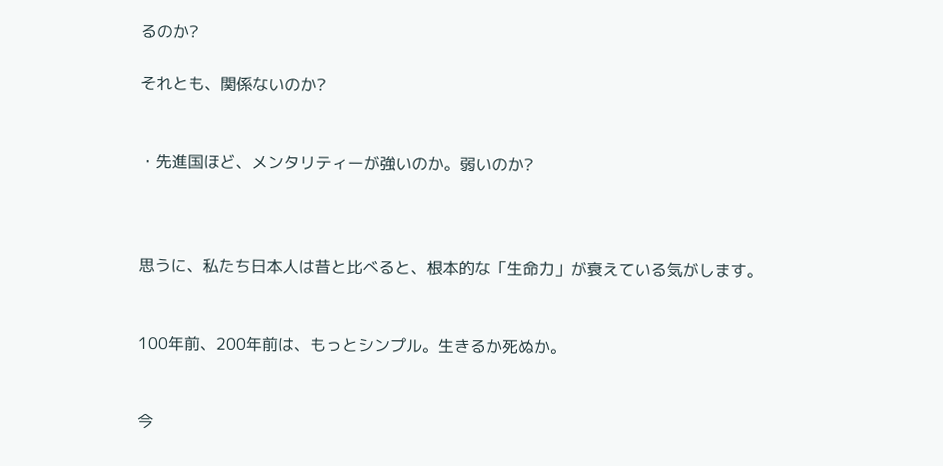るのか?

それとも、関係ないのか?


・先進国ほど、メンタリティーが強いのか。弱いのか?



思うに、私たち日本人は昔と比べると、根本的な「生命力」が衰えている気がします。


100年前、200年前は、もっとシンプル。生きるか死ぬか。


今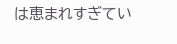は恵まれすぎてい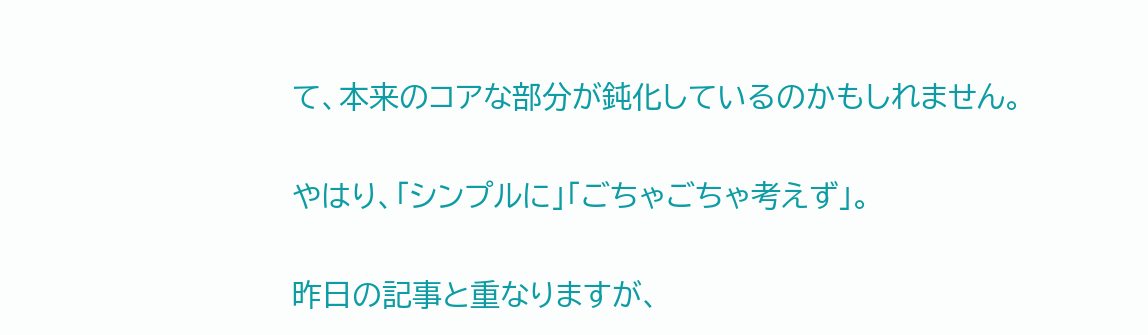て、本来のコアな部分が鈍化しているのかもしれません。


やはり、「シンプルに」「ごちゃごちゃ考えず」。


昨日の記事と重なりますが、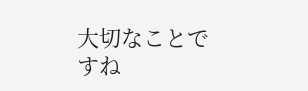大切なことですね